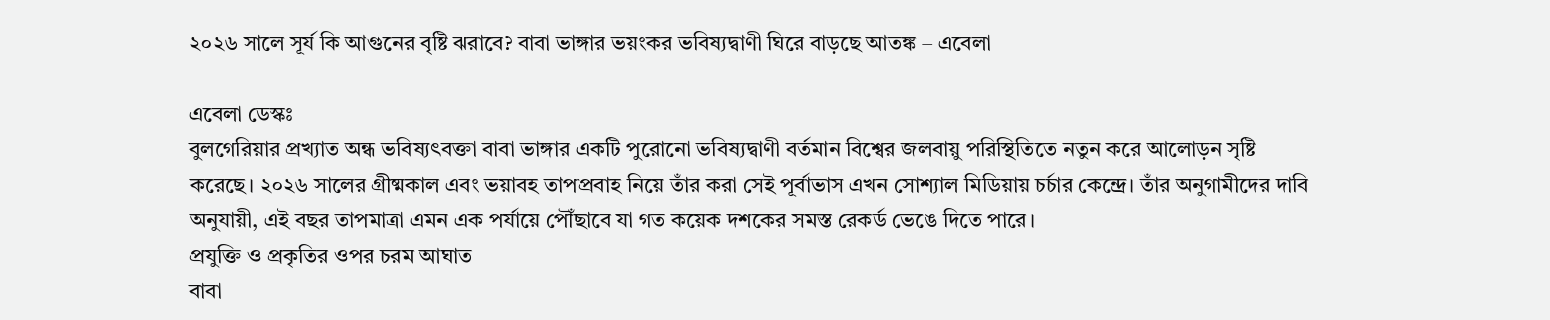২০২৬ সালে সূর্য কি আগুনের বৃষ্টি ঝরাবে? বাবা ভাঙ্গার ভয়ংকর ভবিষ্যদ্বাণী ঘিরে বাড়ছে আতঙ্ক – এবেলা

এবেলা ডেস্কঃ
বুলগেরিয়ার প্রখ্যাত অন্ধ ভবিষ্যৎবক্তা বাবা ভাঙ্গার একটি পুরোনো ভবিষ্যদ্বাণী বর্তমান বিশ্বের জলবায়ু পরিস্থিতিতে নতুন করে আলোড়ন সৃষ্টি করেছে। ২০২৬ সালের গ্রীষ্মকাল এবং ভয়াবহ তাপপ্রবাহ নিয়ে তাঁর করা সেই পূর্বাভাস এখন সোশ্যাল মিডিয়ায় চর্চার কেন্দ্রে। তাঁর অনুগামীদের দাবি অনুযায়ী, এই বছর তাপমাত্রা এমন এক পর্যায়ে পৌঁছাবে যা গত কয়েক দশকের সমস্ত রেকর্ড ভেঙে দিতে পারে।
প্রযুক্তি ও প্রকৃতির ওপর চরম আঘাত
বাবা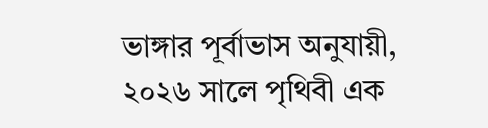ভাঙ্গার পূর্বাভাস অনুযায়ী, ২০২৬ সালে পৃথিবী এক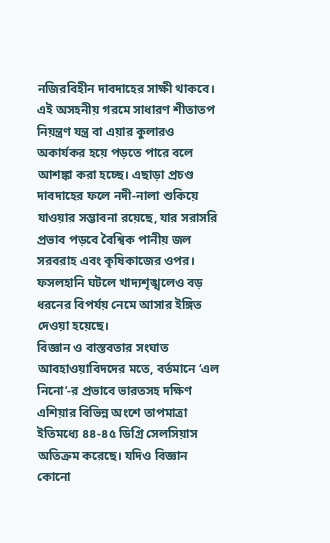নজিরবিহীন দাবদাহের সাক্ষী থাকবে। এই অসহনীয় গরমে সাধারণ শীতাতপ নিয়ন্ত্রণ যন্ত্র বা এয়ার কুলারও অকার্যকর হয়ে পড়তে পারে বলে আশঙ্কা করা হচ্ছে। এছাড়া প্রচণ্ড দাবদাহের ফলে নদী-নালা শুকিয়ে যাওয়ার সম্ভাবনা রয়েছে, যার সরাসরি প্রভাব পড়বে বৈশ্বিক পানীয় জল সরবরাহ এবং কৃষিকাজের ওপর। ফসলহানি ঘটলে খাদ্যশৃঙ্খলেও বড় ধরনের বিপর্যয় নেমে আসার ইঙ্গিত দেওয়া হয়েছে।
বিজ্ঞান ও বাস্তবতার সংঘাত
আবহাওয়াবিদদের মতে, বর্তমানে ‘এল নিনো’-র প্রভাবে ভারতসহ দক্ষিণ এশিয়ার বিভিন্ন অংশে তাপমাত্রা ইতিমধ্যে ৪৪-৪৫ ডিগ্রি সেলসিয়াস অতিক্রম করেছে। যদিও বিজ্ঞান কোনো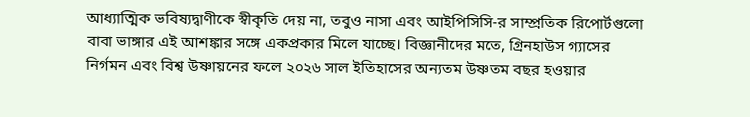আধ্যাত্মিক ভবিষ্যদ্বাণীকে স্বীকৃতি দেয় না, তবুও নাসা এবং আইপিসিসি-র সাম্প্রতিক রিপোর্টগুলো বাবা ভাঙ্গার এই আশঙ্কার সঙ্গে একপ্রকার মিলে যাচ্ছে। বিজ্ঞানীদের মতে, গ্রিনহাউস গ্যাসের নির্গমন এবং বিশ্ব উষ্ণায়নের ফলে ২০২৬ সাল ইতিহাসের অন্যতম উষ্ণতম বছর হওয়ার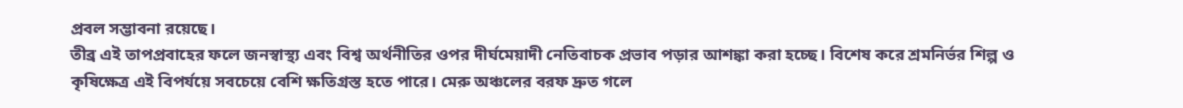প্রবল সম্ভাবনা রয়েছে।
তীব্র এই তাপপ্রবাহের ফলে জনস্বাস্থ্য এবং বিশ্ব অর্থনীতির ওপর দীর্ঘমেয়াদী নেতিবাচক প্রভাব পড়ার আশঙ্কা করা হচ্ছে। বিশেষ করে শ্রমনির্ভর শিল্প ও কৃষিক্ষেত্র এই বিপর্যয়ে সবচেয়ে বেশি ক্ষতিগ্রস্ত হতে পারে। মেরু অঞ্চলের বরফ দ্রুত গলে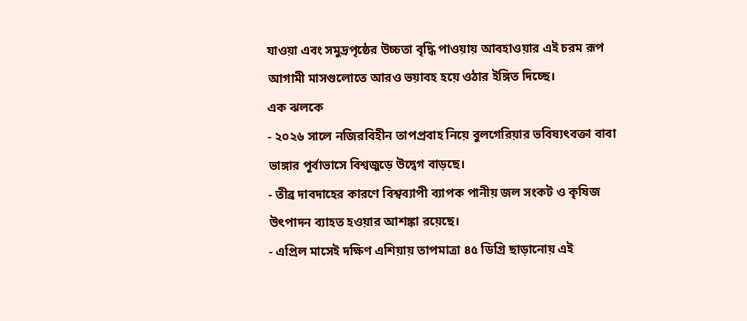যাওয়া এবং সমুদ্রপৃষ্ঠের উচ্চতা বৃদ্ধি পাওয়ায় আবহাওয়ার এই চরম রূপ আগামী মাসগুলোতে আরও ভয়াবহ হয়ে ওঠার ইঙ্গিত দিচ্ছে।
এক ঝলকে
- ২০২৬ সালে নজিরবিহীন তাপপ্রবাহ নিয়ে বুলগেরিয়ার ভবিষ্যৎবক্তা বাবা ভাঙ্গার পূর্বাভাসে বিশ্বজুড়ে উদ্বেগ বাড়ছে।
- তীব্র দাবদাহের কারণে বিশ্বব্যাপী ব্যাপক পানীয় জল সংকট ও কৃষিজ উৎপাদন ব্যাহত হওয়ার আশঙ্কা রয়েছে।
- এপ্রিল মাসেই দক্ষিণ এশিয়ায় তাপমাত্রা ৪৫ ডিগ্রি ছাড়ানোয় এই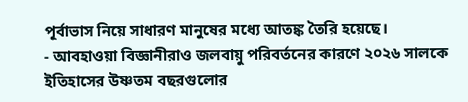পূর্বাভাস নিয়ে সাধারণ মানুষের মধ্যে আতঙ্ক তৈরি হয়েছে।
- আবহাওয়া বিজ্ঞানীরাও জলবায়ু পরিবর্তনের কারণে ২০২৬ সালকে ইতিহাসের উষ্ণতম বছরগুলোর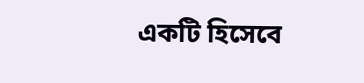একটি হিসেবে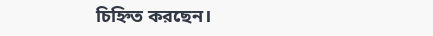চিহ্নিত করছেন।